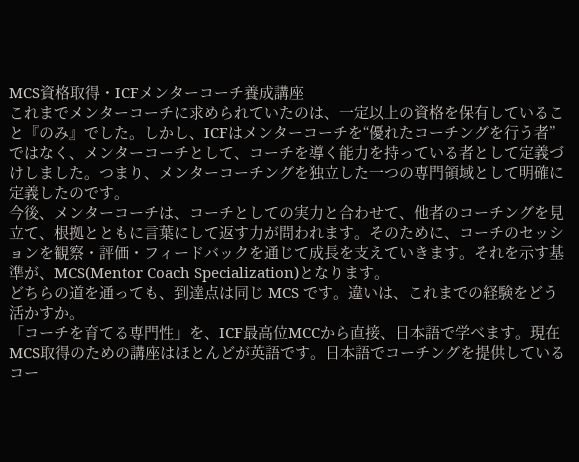MCS資格取得・ICFメンターコーチ養成講座
これまでメンターコーチに求められていたのは、一定以上の資格を保有していること『のみ』でした。しかし、ICFはメンターコーチを“優れたコーチングを行う者”ではなく、メンターコーチとして、コーチを導く能力を持っている者として定義づけしました。つまり、メンターコーチングを独立した一つの専門領域として明確に定義したのです。
今後、メンターコーチは、コーチとしての実力と合わせて、他者のコーチングを見立て、根拠とともに言葉にして返す力が問われます。そのために、コーチのセッションを観察・評価・フィードバックを通じて成長を支えていきます。それを示す基準が、MCS(Mentor Coach Specialization)となります。
どちらの道を通っても、到達点は同じ MCS です。違いは、これまでの経験をどう活かすか。
「コーチを育てる専門性」を、ICF最高位MCCから直接、日本語で学べます。現在MCS取得のための講座はほとんどが英語です。日本語でコーチングを提供しているコー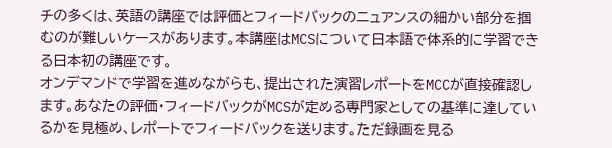チの多くは、英語の講座では評価とフィードバックのニュアンスの細かい部分を掴むのが難しいケースがあります。本講座はMCSについて日本語で体系的に学習できる日本初の講座です。
オンデマンドで学習を進めながらも、提出された演習レポートをMCCが直接確認します。あなたの評価・フィードバックがMCSが定める専門家としての基準に達しているかを見極め、レポートでフィードバックを送ります。ただ録画を見る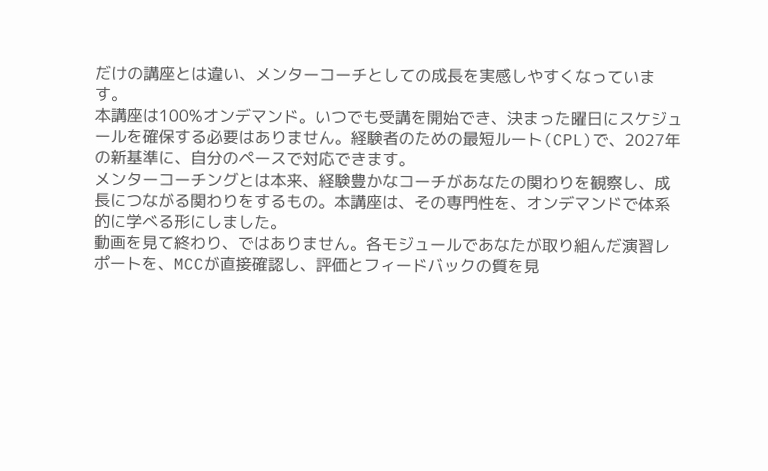だけの講座とは違い、メンターコーチとしての成長を実感しやすくなっています。
本講座は100%オンデマンド。いつでも受講を開始でき、決まった曜日にスケジュールを確保する必要はありません。経験者のための最短ルート(CPL)で、2027年の新基準に、自分のペースで対応できます。
メンターコーチングとは本来、経験豊かなコーチがあなたの関わりを観察し、成長につながる関わりをするもの。本講座は、その専門性を、オンデマンドで体系的に学べる形にしました。
動画を見て終わり、ではありません。各モジュールであなたが取り組んだ演習レポートを、MCCが直接確認し、評価とフィードバックの質を見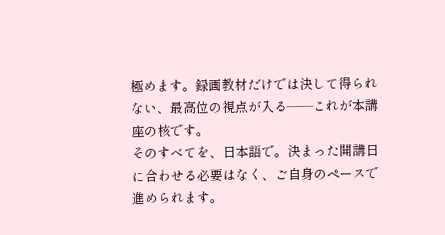極めます。録画教材だけでは決して得られない、最高位の視点が入る——これが本講座の核です。
そのすべてを、日本語で。決まった開講日に合わせる必要はなく、ご自身のペースで進められます。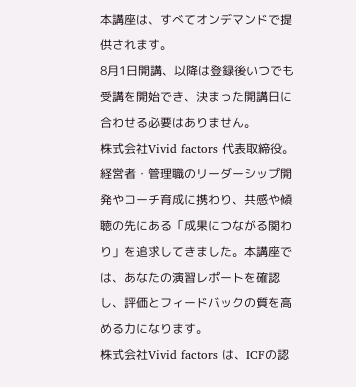本講座は、すべてオンデマンドで提供されます。
8月1日開講、以降は登録後いつでも受講を開始でき、決まった開講日に合わせる必要はありません。
株式会社Vivid factors 代表取締役。経営者・管理職のリーダーシップ開発やコーチ育成に携わり、共感や傾聴の先にある「成果につながる関わり」を追求してきました。本講座では、あなたの演習レポートを確認し、評価とフィードバックの質を高める力になります。
株式会社Vivid factors は、ICFの認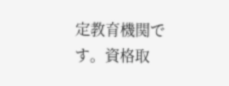定教育機関です。資格取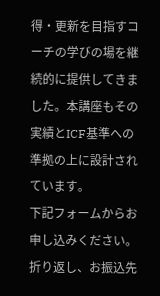得・更新を目指すコーチの学びの場を継続的に提供してきました。本講座もその実績とICF基準への準拠の上に設計されています。
下記フォームからお申し込みください。折り返し、お振込先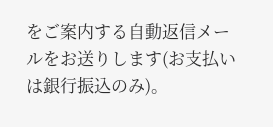をご案内する自動返信メールをお送りします(お支払いは銀行振込のみ)。